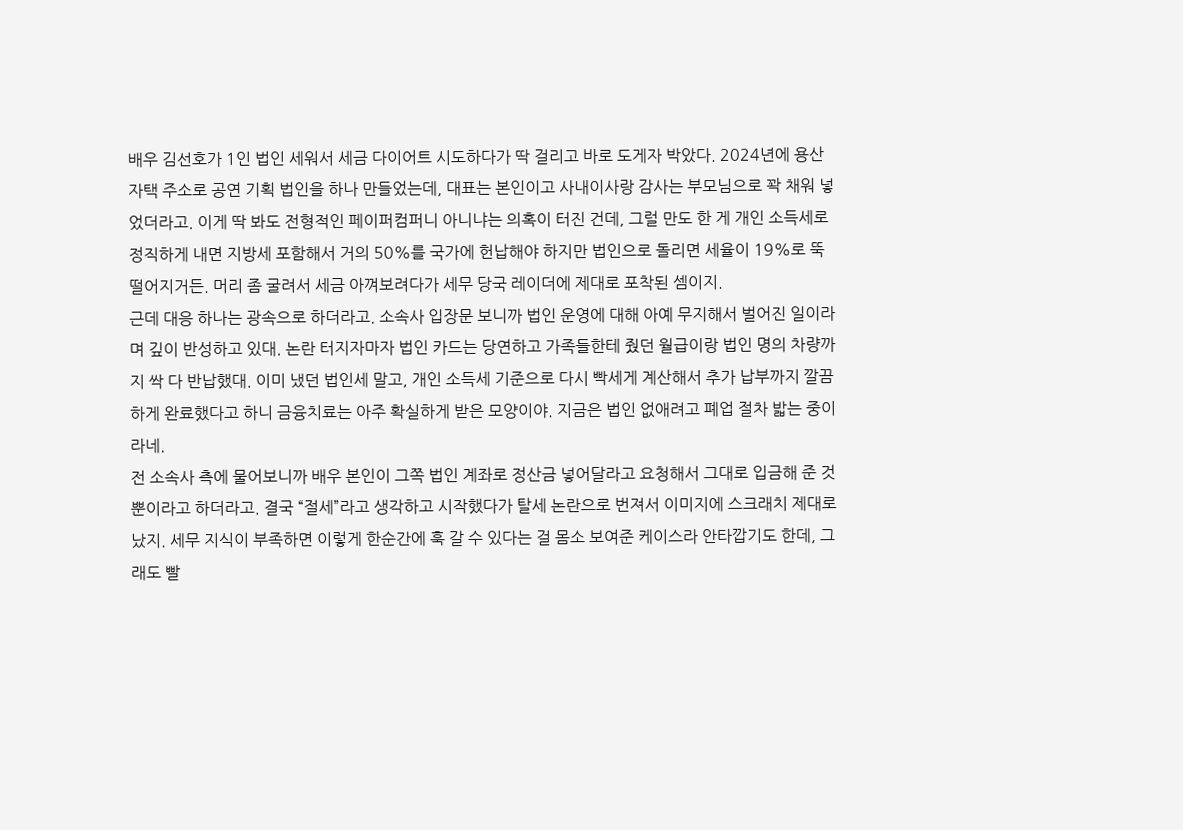배우 김선호가 1인 법인 세워서 세금 다이어트 시도하다가 딱 걸리고 바로 도게자 박았다. 2024년에 용산 자택 주소로 공연 기획 법인을 하나 만들었는데, 대표는 본인이고 사내이사랑 감사는 부모님으로 꽉 채워 넣었더라고. 이게 딱 봐도 전형적인 페이퍼컴퍼니 아니냐는 의혹이 터진 건데, 그럴 만도 한 게 개인 소득세로 정직하게 내면 지방세 포함해서 거의 50%를 국가에 헌납해야 하지만 법인으로 돌리면 세율이 19%로 뚝 떨어지거든. 머리 좀 굴려서 세금 아껴보려다가 세무 당국 레이더에 제대로 포착된 셈이지.
근데 대응 하나는 광속으로 하더라고. 소속사 입장문 보니까 법인 운영에 대해 아예 무지해서 벌어진 일이라며 깊이 반성하고 있대. 논란 터지자마자 법인 카드는 당연하고 가족들한테 줬던 월급이랑 법인 명의 차량까지 싹 다 반납했대. 이미 냈던 법인세 말고, 개인 소득세 기준으로 다시 빡세게 계산해서 추가 납부까지 깔끔하게 완료했다고 하니 금융치료는 아주 확실하게 받은 모양이야. 지금은 법인 없애려고 폐업 절차 밟는 중이라네.
전 소속사 측에 물어보니까 배우 본인이 그쪽 법인 계좌로 정산금 넣어달라고 요청해서 그대로 입금해 준 것뿐이라고 하더라고. 결국 “절세”라고 생각하고 시작했다가 탈세 논란으로 번져서 이미지에 스크래치 제대로 났지. 세무 지식이 부족하면 이렇게 한순간에 훅 갈 수 있다는 걸 몸소 보여준 케이스라 안타깝기도 한데, 그래도 빨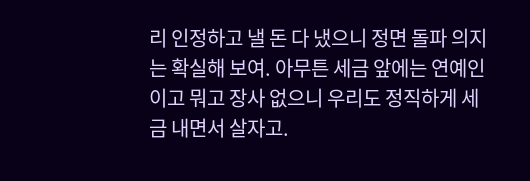리 인정하고 낼 돈 다 냈으니 정면 돌파 의지는 확실해 보여. 아무튼 세금 앞에는 연예인이고 뭐고 장사 없으니 우리도 정직하게 세금 내면서 살자고.